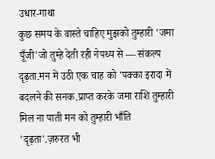उधार-गाथा
कुछ समय के वास्ते चाहिए मुझको तुम्हारी 'जमा पूँजी'जो तुम्हे देती रही नेपथ्य से — संकल्प दृढ़ता.मन में उठी एक चाह को 'पक्का इरादा में बदलने की सनक.प्राप्त करके जमा राशि तुम्हारी मिल ना पाती मन को तुम्हारी भाँति 'दृढ़ता'.ज़रुरत भी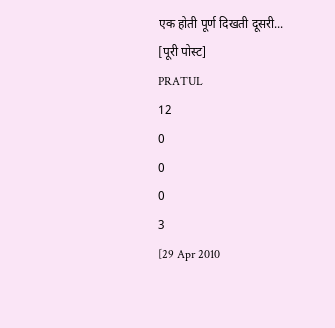एक होती पूर्ण दिखती दूसरी...
[पूरी पोस्ट]
PRATUL
12
0
0
0
3
[29 Apr 2010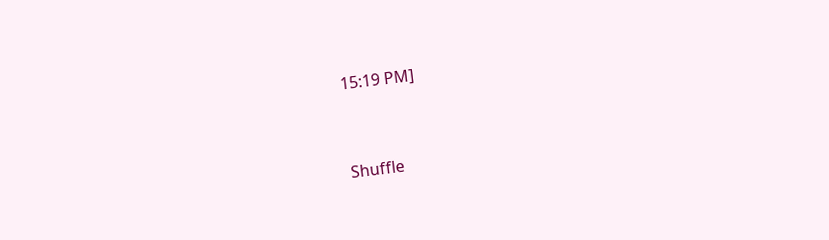15:19 PM]



Shuffle